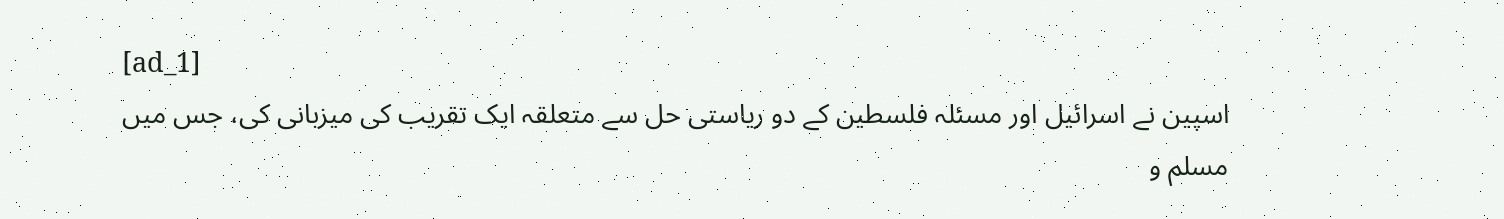[ad_1]
اسپین نے اسرائیل اور مسئلہ فلسطین کے دو ریاستی حل سے متعلقہ ایک تقریب کی میزبانی کی، جس میں مسلم و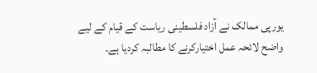یورپی ممالک نے آزاد فلسطینی ریاست کے قیام کے لیے واضح لائحہ عمل اختیارکرنے کا مطالبہ کردیا ہے۔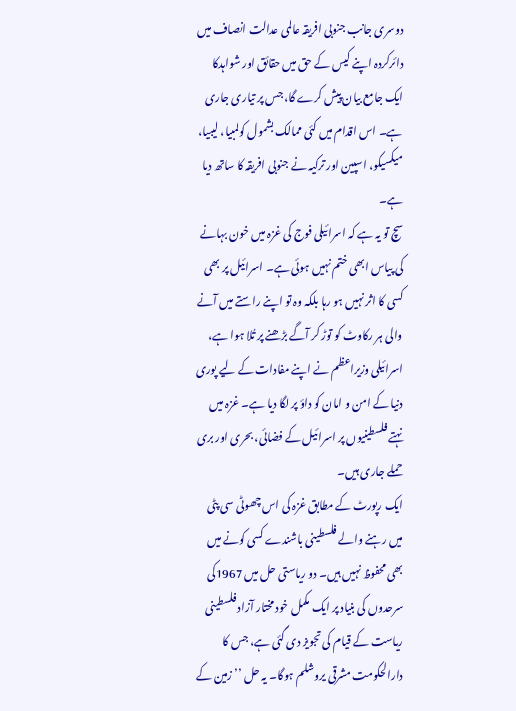دوسری جانب جنوبی افریقہ عالمی عدالت انصاف میں دائرکردہ اپنے کیس کے حق میں حقائق اور شواہدکا ایک جامع بیان پیش کرے گا، جس پر تیاری جاری ہے۔ اس اقدام میں کئی ممالک بشمول کولمبیا، لیبیا، میکسیکو، اسپین اور ترکیہ نے جنوبی افریقہ کا ساتھ دیا ہے۔
سچ تو یہ ہے کہ اسرائیلی فوج کی غزہ میں خون بہانے کی پیاس ابھی ختم نہیں ہوئی ہے۔ اسرائیل پر بھی کسی کا اثر نہیں ہو رہا بلکہ وہ تو اپنے راستے میں آنے والی ہر رکاوٹ کو توڑ کر آگے بڑھنے پر تُلا ہوا ہے، اسرائیلی وزیراعظم نے اپنے مفادات کے لیے پوری دنیا کے امن و امان کو داؤ پر لگا دیا ہے۔ غزہ میں نہتے فلسطینیوں پر اسرائیل کے فضائی، بحری اور بری حملے جاری ہیں۔
ایک رپورٹ کے مطابق غزہ کی اس چھوٹی سی پٹی میں رہنے والے فلسطینی باشندے کسی کونے میں بھی محفوظ نہیں ہیں۔ دو ریاستی حل میں 1967کی سرحدوں کی بنیاد پر ایک مکمل خود مختار آزاد فلسطینی ریاست کے قیام کی تجویز دی گئی ہے، جس کا دارالحکومت مشرقی یروشلم ہوگا۔ یہ حل ’’ زمین کے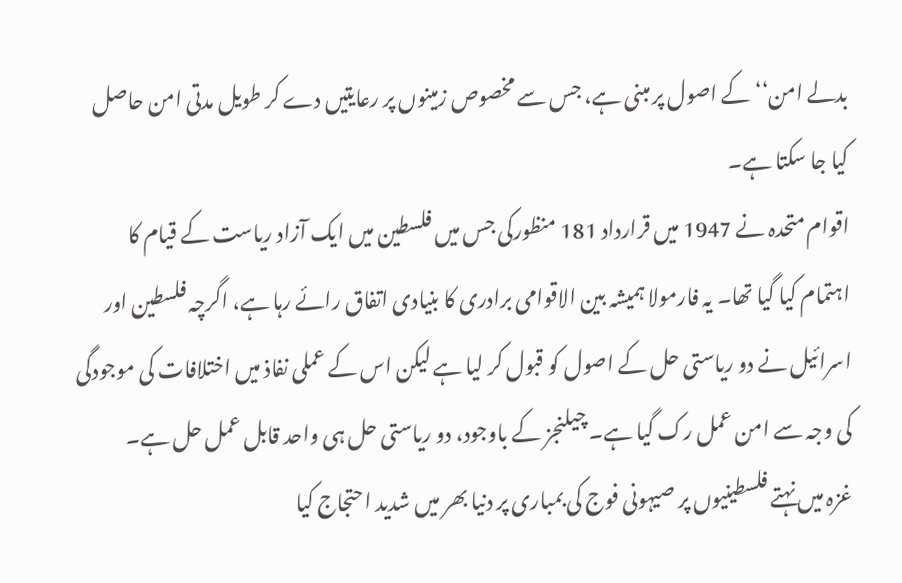بدلے امن‘‘ کے اصول پر مبنی ہے، جس سے مخصوص زمینوں پر رعایتیں دے کر طویل مدتی امن حاصل کیا جا سکتا ہے۔
اقوام متحدہ نے 1947 میں قرارداد 181 منظورکی جس میں فلسطین میں ایک آزاد ریاست کے قیام کا اہتمام کیا گیا تھا۔ یہ فارمولا ہمیشہ بین الاقوامی برادری کا بنیادی اتفاق رائے رہا ہے، اگرچہ فلسطین اور اسرائیل نے دو ریاستی حل کے اصول کو قبول کر لیا ہے لیکن اس کے عملی نفاذ میں اختلافات کی موجودگی کی وجہ سے امن عمل رک گیا ہے۔ چیلنجز کے باوجود، دو ریاستی حل ہی واحد قابل عمل حل ہے۔
غزہ میں نہتے فلسطینیوں پر صیہونی فوج کی بمباری پر دنیا بھر میں شدید احتجاج کیا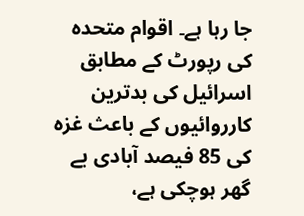جا رہا ہے۔ اقوام متحدہ کی رپورٹ کے مطابق اسرائیل کی بدترین کارروائیوں کے باعث غزہ کی 85 فیصد آبادی بے گھر ہوچکی ہے،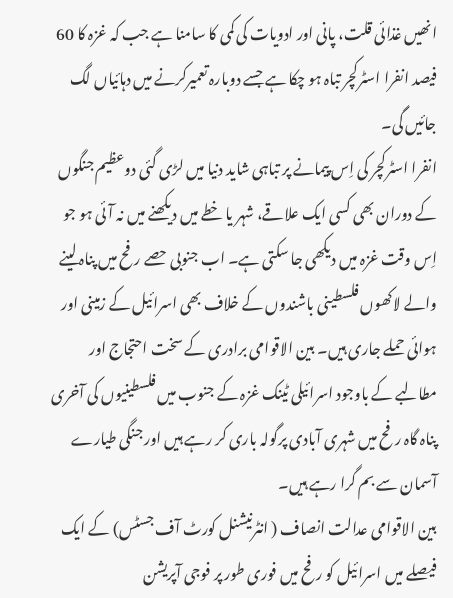انھیں غذائی قلت، پانی اور ادویات کی کمی کا سامنا ہے جب کہ غزہ کا 60 فیصد انفرا اسٹرکچر تباہ ہو چکا ہے جسے دوبارہ تعمیرکرنے میں دہائیاں لگ جائیں گی۔
انفرا اسٹرکچر کی اِس پیمانے پر تباہی شاید دنیا میں لڑی گئی دوعظیم جنگوں کے دوران بھی کسی ایک علاقے، شہر یا خطے میں دیکھنے میں نہ آئی ہو جو اِس وقت غزہ میں دیکھی جا سکتی ہے۔ اب جنوبی حصے رفح میں پناہ لینے والے لاکھوں فلسطینی باشندوں کے خلاف بھی اسرائیل کے زمینی اور ہوائی حملے جاری ہیں۔ بین الاقوامی برادری کے سخت احتجاج اور مطالبے کے باوجود اسرائیلی ٹینک غزہ کے جنوب میں فلسطینیوں کی آخری پناہ گاہ رفح میں شہری آبادی پرگولہ باری کر رہے ہیں اور جنگی طیارے آسمان سے بم گرا رہے ہیں۔
بین الاقوامی عدالت انصاف ( انٹرنیشنل کورٹ آف جسٹس) کے ایک فیصلے میں اسرائیل کو رفح میں فوری طور پر فوجی آپریشن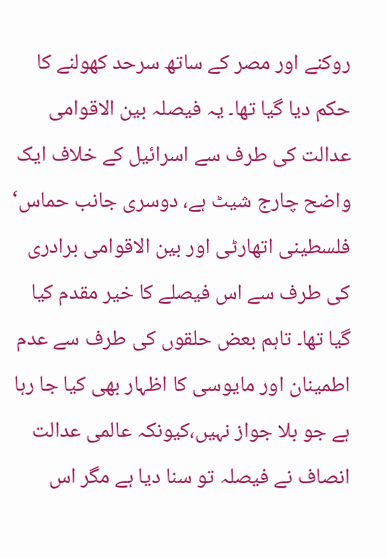روکنے اور مصر کے ساتھ سرحد کھولنے کا حکم دیا گیا تھا۔ یہ فیصلہ بین الاقوامی عدالت کی طرف سے اسرائیل کے خلاف ایک واضح چارج شیٹ ہے، دوسری جانب حماس‘ فلسطینی اتھارٹی اور بین الاقوامی برادری کی طرف سے اس فیصلے کا خیر مقدم کیا گیا تھا۔ تاہم بعض حلقوں کی طرف سے عدم اطمینان اور مایوسی کا اظہار بھی کیا جا رہا ہے جو بلا جواز نہیں،کیونکہ عالمی عدالت انصاف نے فیصلہ تو سنا دیا ہے مگر اس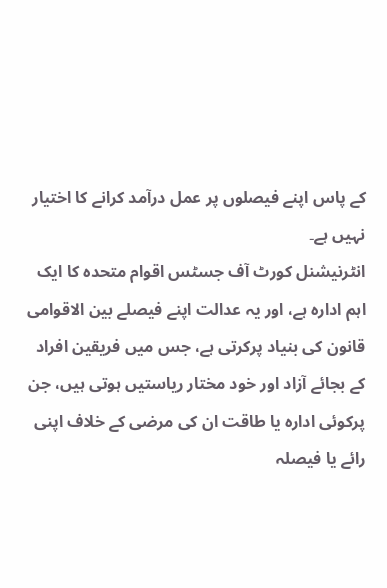کے پاس اپنے فیصلوں پر عمل درآمد کرانے کا اختیار نہیں ہے۔
انٹرنیشنل کورٹ آف جسٹس اقوام متحدہ کا ایک اہم ادارہ ہے، اور یہ عدالت اپنے فیصلے بین الاقوامی قانون کی بنیاد پرکرتی ہے، جس میں فریقین افراد کے بجائے آزاد اور خود مختار ریاستیں ہوتی ہیں، جن پرکوئی ادارہ یا طاقت ان کی مرضی کے خلاف اپنی رائے یا فیصلہ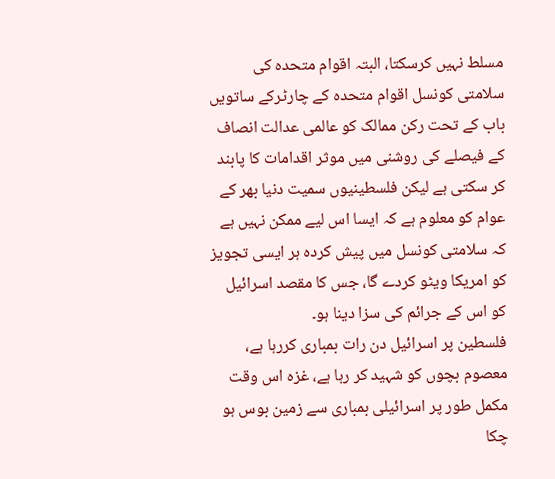مسلط نہیں کرسکتا، البتہ اقوام متحدہ کی سلامتی کونسل اقوام متحدہ کے چارٹرکے ساتویں باب کے تحت رکن ممالک کو عالمی عدالت انصاف کے فیصلے کی روشنی میں موثر اقدامات کا پابند کر سکتی ہے لیکن فلسطینیوں سمیت دنیا بھر کے عوام کو معلوم ہے کہ ایسا اس لیے ممکن نہیں ہے کہ سلامتی کونسل میں پیش کردہ ہر ایسی تجویز کو امریکا ویٹو کردے گا، جس کا مقصد اسرائیل کو اس کے جرائم کی سزا دینا ہو۔
فلسطین پر اسرائیل دن رات بمباری کررہا ہے، معصوم بچوں کو شہید کر رہا ہے، غزہ اس وقت مکمل طور پر اسرائیلی بمباری سے زمین بوس ہو چکا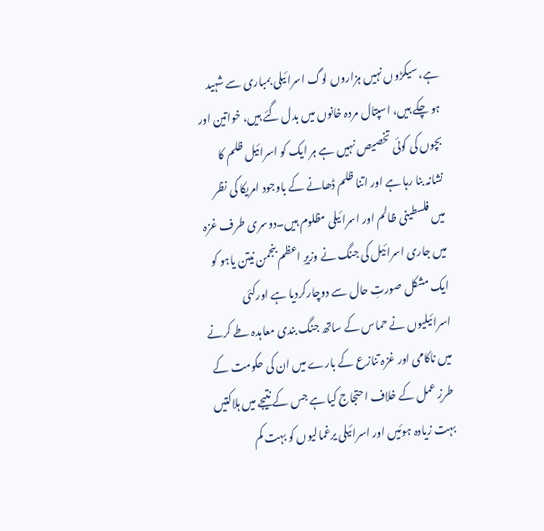ہے، سیکڑوں نہیں ہزاروں لوگ اسرائیلی بمباری سے شہید ہو چکے ہیں، اسپتال مردہ خانوں میں بدل گئے ہیں، خواتین اور بچوں کی کوئی تخصیص نہیں ہے ہر ایک کو اسرائیل ظلم کا نشانہ بنا رہا ہے اور اتنا ظلم ڈھانے کے باوجود امریکا کی نظر میں فلسطینی ظالم اور اسرائیلی مظلوم ہیں۔دوسری طرف غزہ میں جاری اسرائیل کی جنگ نے وزیرِ اعظم بنجمن نیتن یاہو کو ایک مشکل صورتِ حال سے دوچارکردیا ہے اورکئی اسرائیلیوں نے حماس کے ساتھ جنگ بندی معاہدہ طے کرنے میں ناکامی اور غزہ تنازع کے بارے میں ان کی حکومت کے طرزِ عمل کے خلاف احتجاج کیا ہے جس کے نتیجے میں ہلاکتیں بہت زیادہ ہوئیں اور اسرائیلی یرغمالیوں کو بہت کم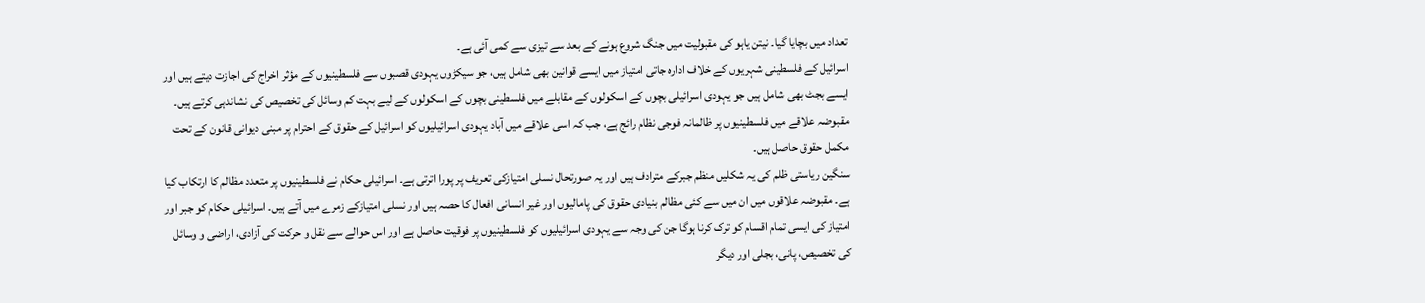تعداد میں بچایا گیا۔ نیتن یاہو کی مقبولیت میں جنگ شروع ہونے کے بعد سے تیزی سے کمی آئی ہے۔
اسرائیل کے فلسطینی شہریوں کے خلاف ادارہ جاتی امتیاز میں ایسے قوانین بھی شامل ہیں، جو سیکڑوں یہودی قصبوں سے فلسطینیوں کے مؤثر اخراج کی اجازت دیتے ہیں اور ایسے بجٹ بھی شامل ہیں جو یہودی اسرائیلی بچوں کے اسکولوں کے مقابلے میں فلسطینی بچوں کے اسکولوں کے لیے بہت کم وسائل کی تخصیص کی نشاندہی کرتے ہیں۔ مقبوضہ علاقے میں فلسطینیوں پر ظالمانہ فوجی نظام رائج ہے، جب کہ اسی علاقے میں آباد یہودی اسرائیلیوں کو اسرائیل کے حقوق کے احترام پر مبنی دیوانی قانون کے تحت مکمل حقوق حاصل ہیں۔
سنگین ریاستی ظلم کی یہ شکلیں منظم جبرکے مترادف ہیں اور یہ صورتحال نسلی امتیازکی تعریف پر پورا اترتی ہے۔ اسرائیلی حکام نے فلسطینیوں پر متعدد مظالم کا ارتکاب کیا ہے۔ مقبوضہ علاقوں میں ان میں سے کئی مظالم بنیادی حقوق کی پامالیوں اور غیر انسانی افعال کا حصہ ہیں اور نسلی امتیازکے زمرے میں آتے ہیں۔ اسرائیلی حکام کو جبر اور امتیاز کی ایسی تمام اقسام کو ترک کرنا ہوگا جن کی وجہ سے یہودی اسرائیلیوں کو فلسطینیوں پر فوقیت حاصل ہے اور اس حوالے سے نقل و حرکت کی آزادی، اراضی و وسائل کی تخصیص، پانی، بجلی اور دیگر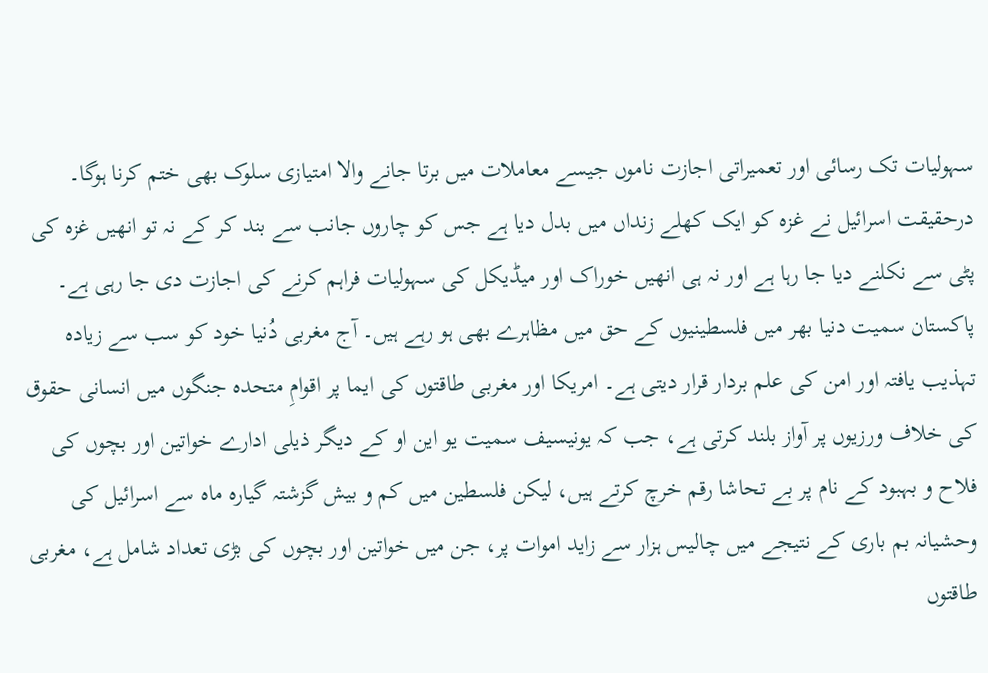سہولیات تک رسائی اور تعمیراتی اجازت ناموں جیسے معاملات میں برتا جانے والا امتیازی سلوک بھی ختم کرنا ہوگا۔
درحقیقت اسرائیل نے غزہ کو ایک کھلے زنداں میں بدل دیا ہے جس کو چاروں جانب سے بند کر کے نہ تو انھیں غزہ کی پٹی سے نکلنے دیا جا رہا ہے اور نہ ہی انھیں خوراک اور میڈیکل کی سہولیات فراہم کرنے کی اجازت دی جا رہی ہے۔ پاکستان سمیت دنیا بھر میں فلسطینیوں کے حق میں مظاہرے بھی ہو رہے ہیں۔ آج مغربی دُنیا خود کو سب سے زیادہ تہذیب یافتہ اور امن کی علم بردار قرار دیتی ہے۔ امریکا اور مغربی طاقتوں کی ایما پر اقوامِ متحدہ جنگوں میں انسانی حقوق کی خلاف ورزیوں پر آواز بلند کرتی ہے، جب کہ یونیسیف سمیت یو این او کے دیگر ذیلی ادارے خواتین اور بچوں کی فلاح و بہبود کے نام پر بے تحاشا رقم خرچ کرتے ہیں، لیکن فلسطین میں کم و بیش گزشتہ گیارہ ماہ سے اسرائیل کی وحشیانہ بم باری کے نتیجے میں چالیس ہزار سے زاید اموات پر، جن میں خواتین اور بچوں کی بڑی تعداد شامل ہے، مغربی طاقتوں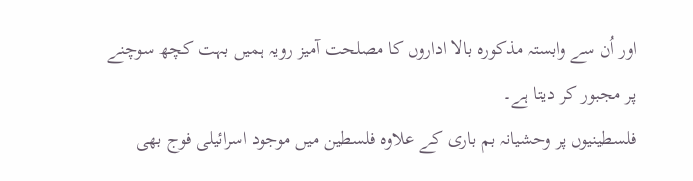اور اُن سے وابستہ مذکورہ بالا اداروں کا مصلحت آمیز رویہ ہمیں بہت کچھ سوچنے پر مجبور کر دیتا ہے۔
فلسطینیوں پر وحشیانہ بم باری کے علاوہ فلسطین میں موجود اسرائیلی فوج بھی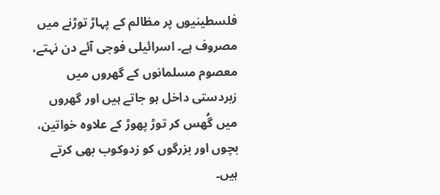فلسطینیوں پر مظالم کے پہاڑ توڑنے میں مصروف ہے۔ اسرائیلی فوجی آئے دن نہتے، معصوم مسلمانوں کے گھروں میں زبردستی داخل ہو جاتے ہیں اور گھروں میں گُھس کر توڑ پھوڑ کے علاوہ خواتین، بچوں اور بزرگوں کو زدوکوب بھی کرتے ہیں۔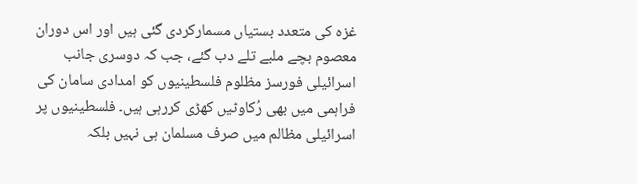غزہ کی متعدد بستیاں مسمارکردی گئی ہیں اور اس دوران معصوم بچے ملبے تلے دب گئے، جب کہ دوسری جانب اسرائیلی فورسز مظلوم فلسطینیوں کو امدادی سامان کی فراہمی میں بھی رُکاوٹیں کھڑی کررہی ہیں۔ فلسطینیوں پر اسرائیلی مظالم میں صرف مسلمان ہی نہیں بلکہ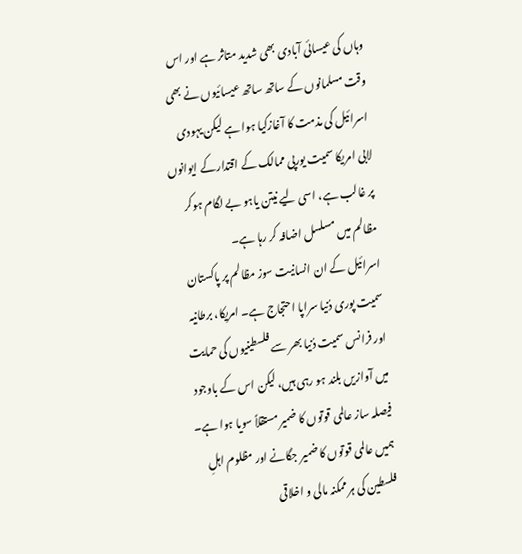وہاں کی عیسائی آبادی بھی شدید متاثر ہے اور اس وقت مسلمانوں کے ساتھ ساتھ عیسائیوں نے بھی اسرائیل کی مذمت کا آغازکیا ہوا ہے لیکن یہودی لابی امریکا سمیت یورپی ممالک کے اقتدارکے ایوانوں پر غالب ہے، اسی لیے نیتن یاہو بے لگام ہوکر مظالم میں مسلسل اضافہ کر رہا ہے۔
اسرائیل کے ان انسانیت سوز مظالم پر پاکستان سمیت پوری دُنیا سراپا احتجاج ہے۔ امریکا، برطانیہ اور فرانس سمیت دُنیا بھر سے فلسطینیوں کی حمایت میں آوازیں بلند ہو رہی ہیں، لیکن اس کے باوجود فیصلہ ساز عالمی قوتوں کا ضمیر مستقلاً سویا ہوا ہے۔ ہمیں عالمی قوتوں کا ضمیر جگانے اور مظلوم اہلِ فلسطین کی ہر ممکنہ مالی و اخلاقی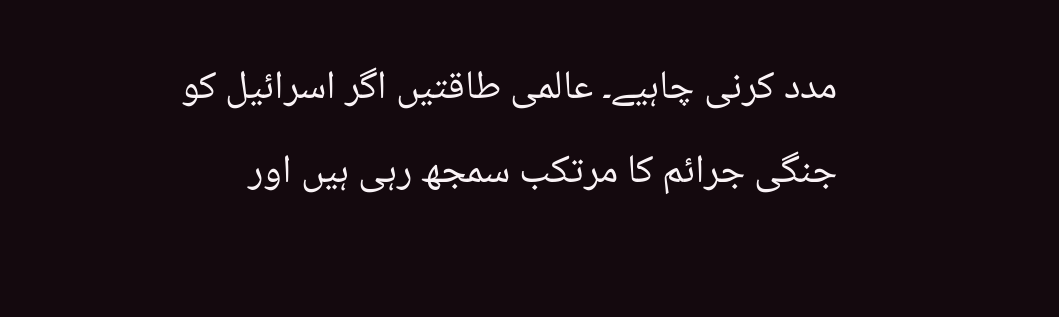مدد کرنی چاہیے۔ عالمی طاقتیں اگر اسرائیل کو جنگی جرائم کا مرتکب سمجھ رہی ہیں اور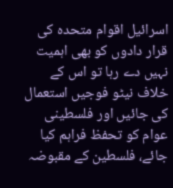اسرائیل اقوام متحدہ کی قرار دادوں کو بھی اہمیت نہیں دے رہا تو اس کے خلاف نیٹو فوجیں استعمال کی جائیں اور فلسطینی عوام کو تحفظ فراہم کیا جائے، فلسطین کے مقبوضہ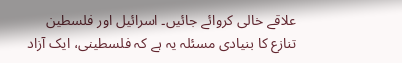علاقے خالی کروائے جائیں۔ اسرائیل اور فلسطین تنازع کا بنیادی مسئلہ یہ ہے کہ فلسطینی، ایک آزاد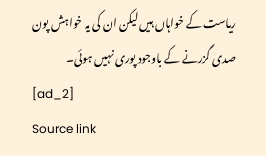ریاست کے خواہاں ہیں لیکن ان کی یہ خواہش پون صدی گزرنے کے باوجود پوری نہیں ہوئی۔
[ad_2]
Source link